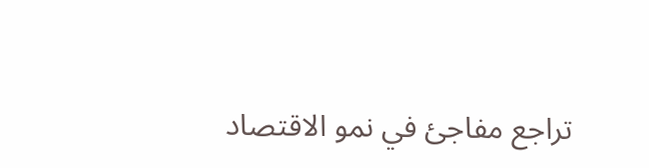تراجع مفاجئ في نمو الاقتصاد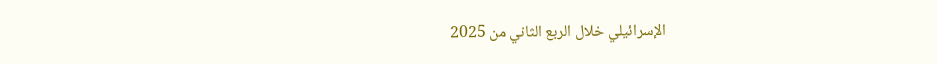الإسرائيلي خلال الربع الثاني من 2025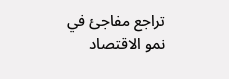تراجع مفاجئ في نمو الاقتصاد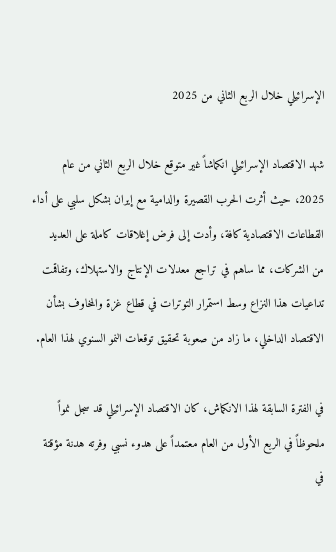الإسرائيلي خلال الربع الثاني من 2025

شهد الاقتصاد الإسرائيلي انكماشاً غير متوقع خلال الربع الثاني من عام 2025، حيث أثرت الحرب القصيرة والدامية مع إيران بشكل سلبي على أداء القطاعات الاقتصادية كافة، وأدت إلى فرض إغلاقات كاملة على العديد من الشركات، مما ساهم في تراجع معدلات الإنتاج والاستهلاك، وتفاقمت تداعيات هذا النزاع وسط استمرار التوترات في قطاع غزة والمخاوف بشأن الاقتصاد الداخلي، ما زاد من صعوبة تحقيق توقعات النمو السنوي لهذا العام.

في الفترة السابقة لهذا الانكماش، كان الاقتصاد الإسرائيلي قد سجل نمواً ملحوظاً في الربع الأول من العام معتمداً على هدوء نسبي وفرته هدنة مؤقتة في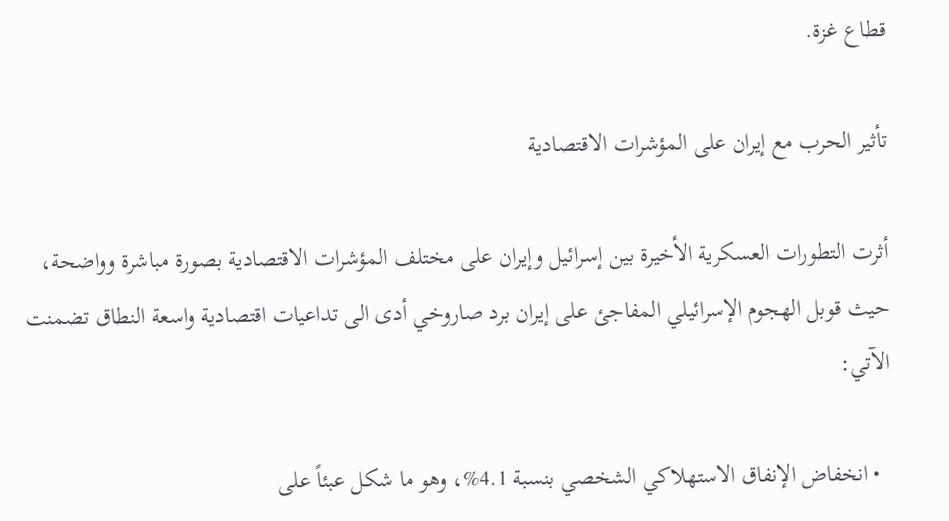قطاع غزة.

تأثير الحرب مع إيران على المؤشرات الاقتصادية

أثرت التطورات العسكرية الأخيرة بين إسرائيل وإيران على مختلف المؤشرات الاقتصادية بصورة مباشرة وواضحة، حيث قوبل الهجوم الإسرائيلي المفاجئ على إيران برد صاروخي أدى الى تداعيات اقتصادية واسعة النطاق تضمنت الآتي:

  • انخفاض الإنفاق الاستهلاكي الشخصي بنسبة 4.1%، وهو ما شكل عبئاً على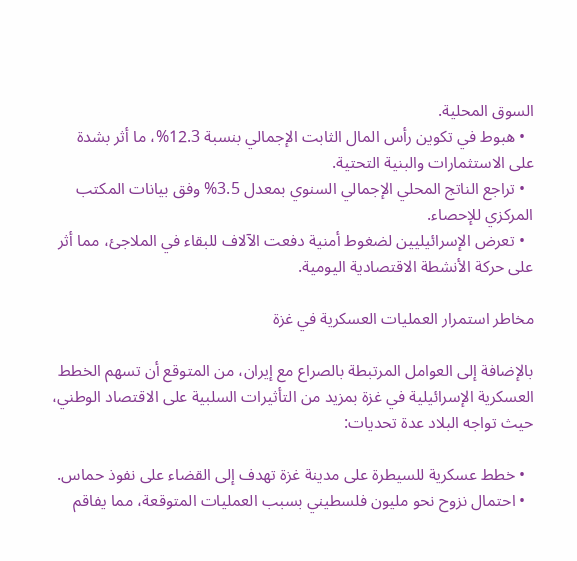السوق المحلية.
  • هبوط في تكوين رأس المال الثابت الإجمالي بنسبة 12.3%، ما أثر بشدة على الاستثمارات والبنية التحتية.
  • تراجع الناتج المحلي الإجمالي السنوي بمعدل 3.5% وفق بيانات المكتب المركزي للإحصاء.
  • تعرض الإسرائيليين لضغوط أمنية دفعت الآلاف للبقاء في الملاجئ، مما أثر على حركة الأنشطة الاقتصادية اليومية.

مخاطر استمرار العمليات العسكرية في غزة

بالإضافة إلى العوامل المرتبطة بالصراع مع إيران، من المتوقع أن تسهم الخطط العسكرية الإسرائيلية في غزة بمزيد من التأثيرات السلبية على الاقتصاد الوطني، حيث تواجه البلاد عدة تحديات:

  • خطط عسكرية للسيطرة على مدينة غزة تهدف إلى القضاء على نفوذ حماس.
  • احتمال نزوح نحو مليون فلسطيني بسبب العمليات المتوقعة، مما يفاقم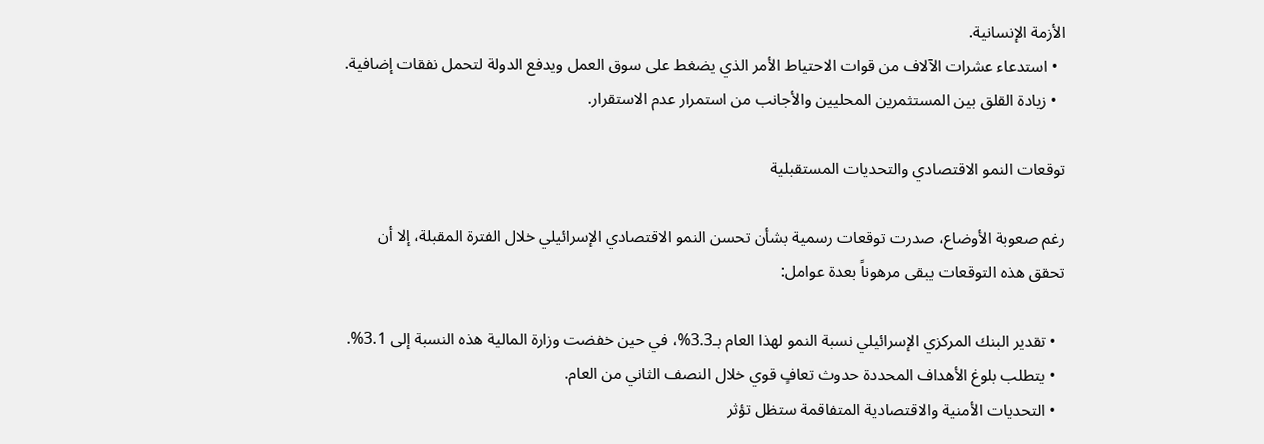الأزمة الإنسانية.
  • استدعاء عشرات الآلاف من قوات الاحتياط الأمر الذي يضغط على سوق العمل ويدفع الدولة لتحمل نفقات إضافية.
  • زيادة القلق بين المستثمرين المحليين والأجانب من استمرار عدم الاستقرار.

توقعات النمو الاقتصادي والتحديات المستقبلية

رغم صعوبة الأوضاع، صدرت توقعات رسمية بشأن تحسن النمو الاقتصادي الإسرائيلي خلال الفترة المقبلة، إلا أن تحقق هذه التوقعات يبقى مرهوناً بعدة عوامل:

  • تقدير البنك المركزي الإسرائيلي نسبة النمو لهذا العام بـ3.3%، في حين خفضت وزارة المالية هذه النسبة إلى 3.1%.
  • يتطلب بلوغ الأهداف المحددة حدوث تعافٍ قوي خلال النصف الثاني من العام.
  • التحديات الأمنية والاقتصادية المتفاقمة ستظل تؤثر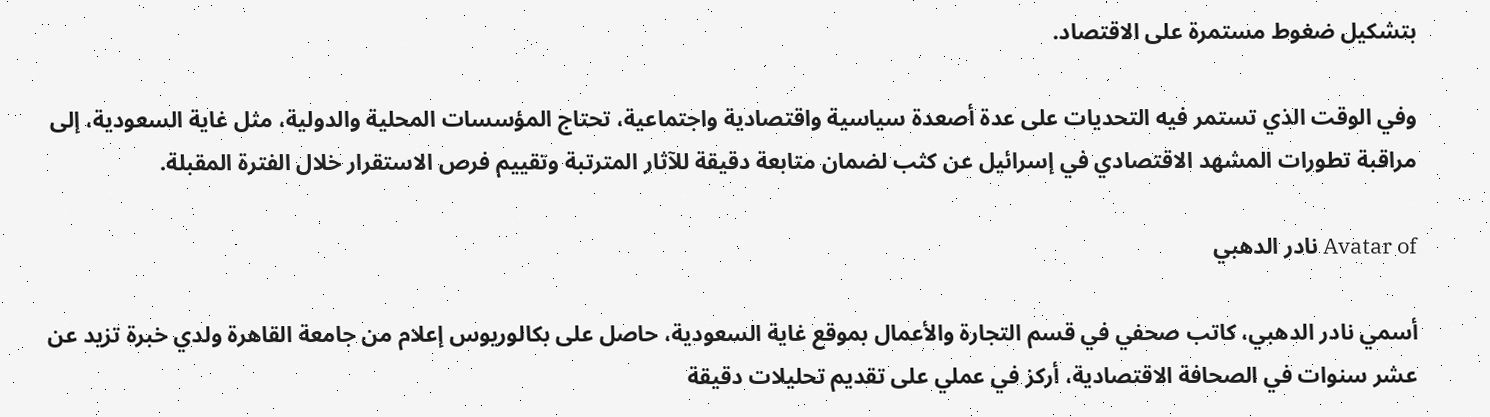بتشكيل ضغوط مستمرة على الاقتصاد.

وفي الوقت الذي تستمر فيه التحديات على عدة أصعدة سياسية واقتصادية واجتماعية، تحتاج المؤسسات المحلية والدولية، مثل غاية السعودية، إلى مراقبة تطورات المشهد الاقتصادي في إسرائيل عن كثب لضمان متابعة دقيقة للآثار المترتبة وتقييم فرص الاستقرار خلال الفترة المقبلة.

Avatar of نادر الدهبي

أسمي نادر الدهبي، كاتب صحفي في قسم التجارة والأعمال بموقع غاية السعودية، حاصل على بكالوريوس إعلام من جامعة القاهرة ولدي خبرة تزيد عن عشر سنوات في الصحافة الاقتصادية، أركز في عملي على تقديم تحليلات دقيقة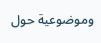وموضوعية حول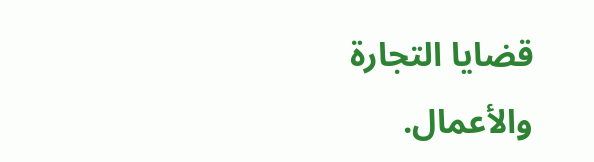قضايا التجارة والأعمال.